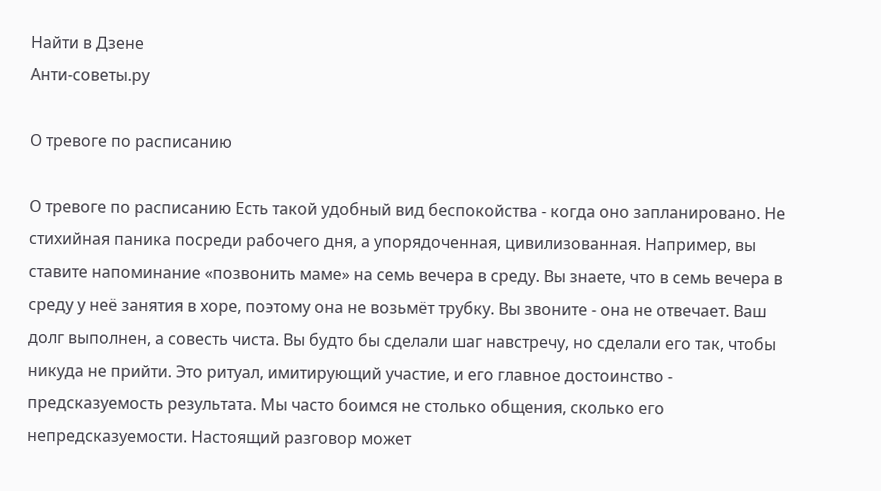Найти в Дзене
Анти-советы.ру

О тревоге по расписанию

О тревоге по расписанию Есть такой удобный вид беспокойства - когда оно запланировано. Не стихийная паника посреди рабочего дня, а упорядоченная, цивилизованная. Например, вы ставите напоминание «позвонить маме» на семь вечера в среду. Вы знаете, что в семь вечера в среду у неё занятия в хоре, поэтому она не возьмёт трубку. Вы звоните - она не отвечает. Ваш долг выполнен, а совесть чиста. Вы будто бы сделали шаг навстречу, но сделали его так, чтобы никуда не прийти. Это ритуал, имитирующий участие, и его главное достоинство - предсказуемость результата. Мы часто боимся не столько общения, сколько его непредсказуемости. Настоящий разговор может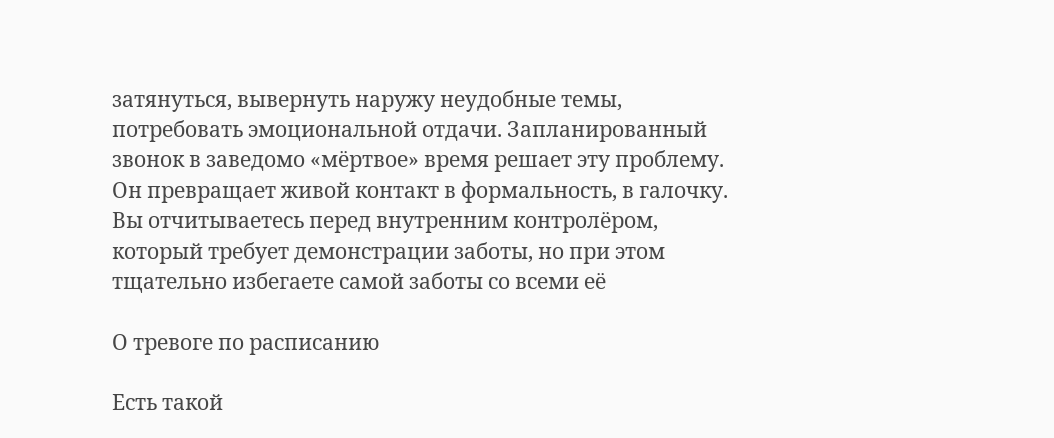затянуться, вывернуть наружу неудобные темы, потребовать эмоциональной отдачи. Запланированный звонок в заведомо «мёртвое» время решает эту проблему. Он превращает живой контакт в формальность, в галочку. Вы отчитываетесь перед внутренним контролёром, который требует демонстрации заботы, но при этом тщательно избегаете самой заботы со всеми её

О тревоге по расписанию

Есть такой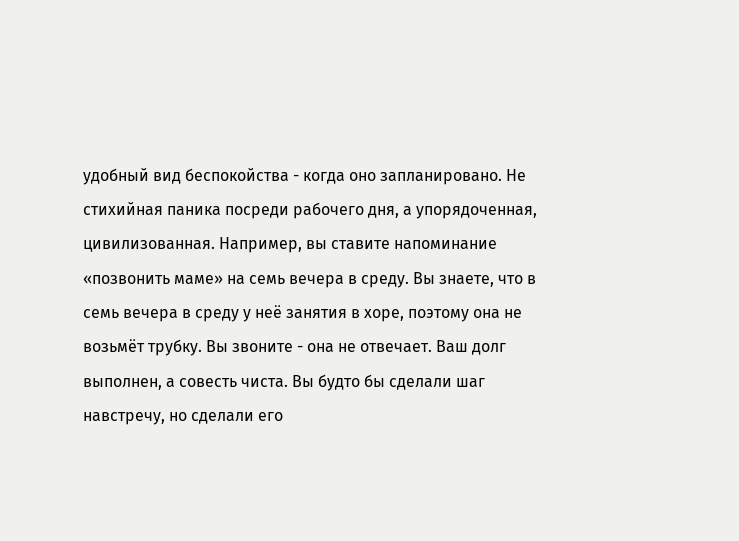удобный вид беспокойства - когда оно запланировано. Не стихийная паника посреди рабочего дня, а упорядоченная, цивилизованная. Например, вы ставите напоминание «позвонить маме» на семь вечера в среду. Вы знаете, что в семь вечера в среду у неё занятия в хоре, поэтому она не возьмёт трубку. Вы звоните - она не отвечает. Ваш долг выполнен, а совесть чиста. Вы будто бы сделали шаг навстречу, но сделали его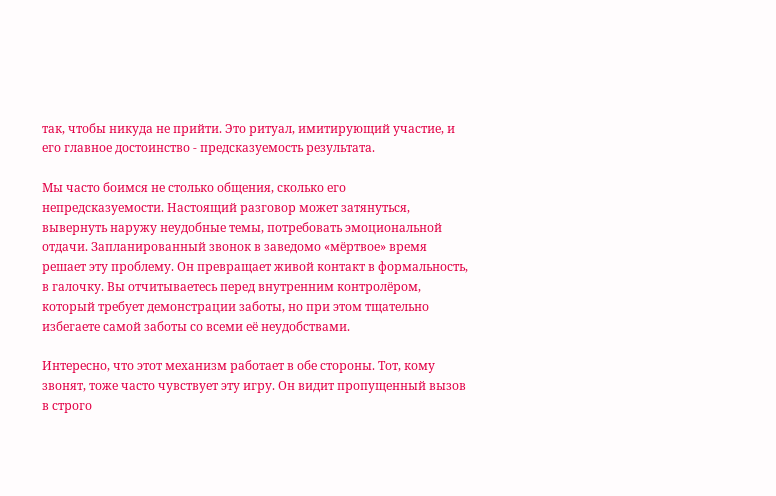так, чтобы никуда не прийти. Это ритуал, имитирующий участие, и его главное достоинство - предсказуемость результата.

Мы часто боимся не столько общения, сколько его непредсказуемости. Настоящий разговор может затянуться, вывернуть наружу неудобные темы, потребовать эмоциональной отдачи. Запланированный звонок в заведомо «мёртвое» время решает эту проблему. Он превращает живой контакт в формальность, в галочку. Вы отчитываетесь перед внутренним контролёром, который требует демонстрации заботы, но при этом тщательно избегаете самой заботы со всеми её неудобствами.

Интересно, что этот механизм работает в обе стороны. Тот, кому звонят, тоже часто чувствует эту игру. Он видит пропущенный вызов в строго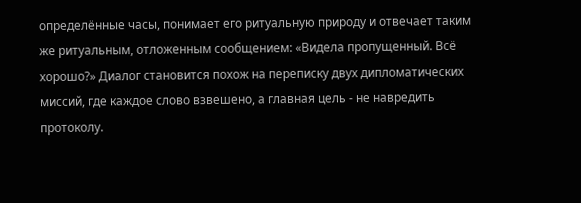определённые часы, понимает его ритуальную природу и отвечает таким же ритуальным, отложенным сообщением: «Видела пропущенный. Всё хорошо?» Диалог становится похож на переписку двух дипломатических миссий, где каждое слово взвешено, а главная цель - не навредить протоколу.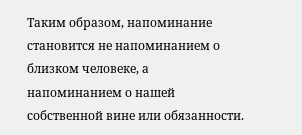Таким образом, напоминание становится не напоминанием о близком человеке, а напоминанием о нашей собственной вине или обязанности.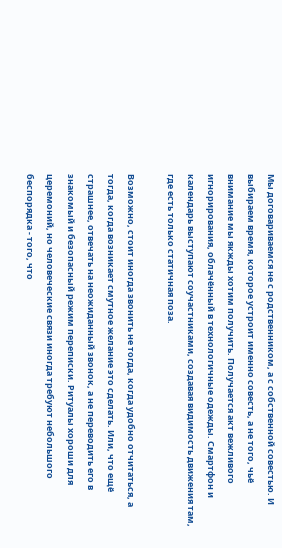Мы договариваемся не с родственником, а с собственной совестью. И выбираем время, которое устроит именно совесть, а не того, чьё внимание мы якжды хотим получить. Получается акт вежливого игнорирования, облачённый в технологичные одежды. Смартфон и календарь выступают соучастниками, создавая видимость движения там, где есть только статичная поза.

Возможно, стоит иногда звонить не тогда, когда удобно отчитаться, а тогда, когда возникает смутное желание это сделать. Или, что ещё страшнее, отвечать на неожиданный звонок, а не переводить его в знакомый и безопасный режим переписки. Ритуалы хороши для церемоний, но человеческие связи иногда требуют небольшого беспорядка - того, что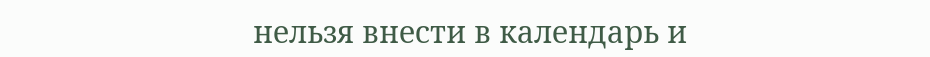нельзя внести в календарь и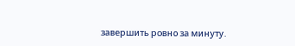завершить ровно за минуту.